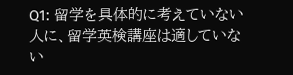Q1: 留学を具体的に考えていない人に、留学英検講座は適していない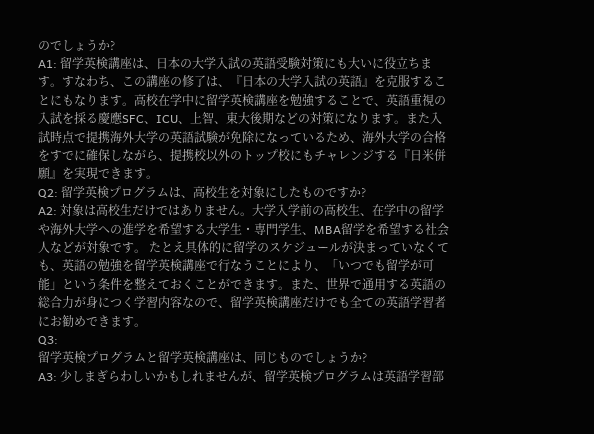のでしょうか?
A1: 留学英検講座は、日本の大学入試の英語受験対策にも大いに役立ちます。すなわち、この講座の修了は、『日本の大学入試の英語』を克服することにもなります。高校在学中に留学英検講座を勉強することで、英語重視の入試を採る慶應SFC、ICU、上智、東大後期などの対策になります。また入試時点で提携海外大学の英語試験が免除になっているため、海外大学の合格をすでに確保しながら、提携校以外のトップ校にもチャレンジする『日米併願』を実現できます。
Q2: 留学英検プログラムは、高校生を対象にしたものですか?
A2: 対象は高校生だけではありません。大学入学前の高校生、在学中の留学や海外大学への進学を希望する大学生・専門学生、MBA留学を希望する社会人などが対象です。 たとえ具体的に留学のスケジュールが決まっていなくても、英語の勉強を留学英検講座で行なうことにより、「いつでも留学が可能」という条件を整えておくことができます。また、世界で通用する英語の総合力が身につく学習内容なので、留学英検講座だけでも全ての英語学習者にお勧めできます。
Q3:
留学英検プログラムと留学英検講座は、同じものでしょうか?
A3: 少しまぎらわしいかもしれませんが、留学英検プログラムは英語学習部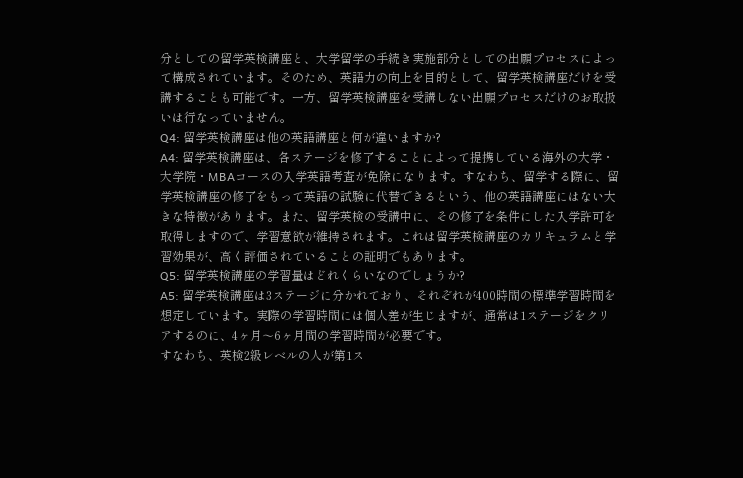分としての留学英検講座と、大学留学の手続き実施部分としての出願プロセスによって構成されています。そのため、英語力の向上を目的として、留学英検講座だけを受講することも可能です。一方、留学英検講座を受講しない出願プロセスだけのお取扱いは行なっていません。
Q4: 留学英検講座は他の英語講座と何が違いますか?
A4: 留学英検講座は、各ステージを修了することによって提携している海外の大学・大学院・MBAコースの入学英語考査が免除になります。すなわち、留学する際に、留学英検講座の修了をもって英語の試験に代替できるという、他の英語講座にはない大きな特徴があります。また、留学英検の受講中に、その修了を条件にした入学許可を取得しますので、学習意欲が維持されます。これは留学英検講座のカリキュラムと学習効果が、高く評価されていることの証明でもあります。
Q5: 留学英検講座の学習量はどれくらいなのでしょうか?
A5: 留学英検講座は3ステージに分かれており、それぞれが400時間の標準学習時間を想定しています。実際の学習時間には個人差が生じますが、通常は1ステージをクリアするのに、4ヶ月〜6ヶ月間の学習時間が必要です。
すなわち、英検2級レベルの人が第1ス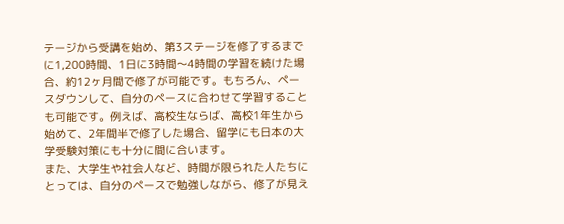テージから受講を始め、第3ステージを修了するまでに1,200時間、1日に3時間〜4時間の学習を続けた場合、約12ヶ月間で修了が可能です。もちろん、ペースダウンして、自分のペースに合わせて学習することも可能です。例えば、高校生ならば、高校1年生から始めて、2年間半で修了した場合、留学にも日本の大学受験対策にも十分に間に合います。
また、大学生や社会人など、時間が限られた人たちにとっては、自分のペースで勉強しながら、修了が見え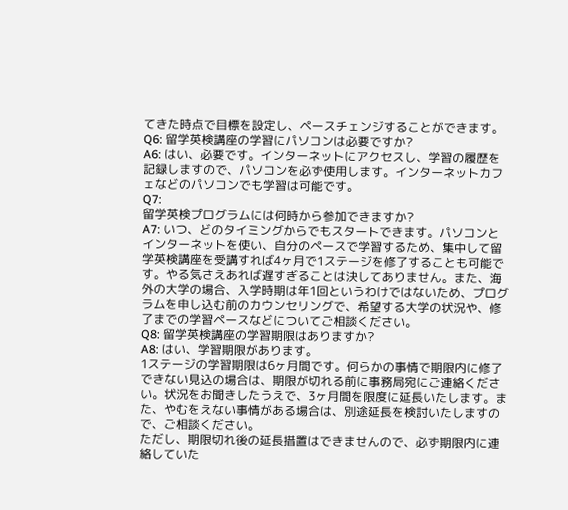てきた時点で目標を設定し、ペースチェンジすることができます。
Q6: 留学英検講座の学習にパソコンは必要ですか?
A6: はい、必要です。インターネットにアクセスし、学習の履歴を記録しますので、パソコンを必ず使用します。インターネットカフェなどのパソコンでも学習は可能です。
Q7:
留学英検プログラムには何時から参加できますか?
A7: いつ、どのタイミングからでもスタートできます。パソコンとインターネットを使い、自分のペースで学習するため、集中して留学英検講座を受講すれば4ヶ月で1ステージを修了することも可能です。やる気さえあれば遅すぎることは決してありません。また、海外の大学の場合、入学時期は年1回というわけではないため、プログラムを申し込む前のカウンセリングで、希望する大学の状況や、修了までの学習ペースなどについてご相談ください。
Q8: 留学英検講座の学習期限はありますか?
A8: はい、学習期限があります。
1ステージの学習期限は6ヶ月間です。何らかの事情で期限内に修了できない見込の場合は、期限が切れる前に事務局宛にご連絡ください。状況をお聞きしたうえで、3ヶ月間を限度に延長いたします。また、やむをえない事情がある場合は、別途延長を検討いたしますので、ご相談ください。
ただし、期限切れ後の延長措置はできませんので、必ず期限内に連絡していた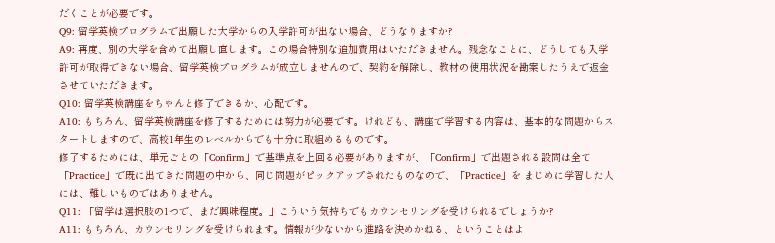だくことが必要です。
Q9: 留学英検プログラムで出願した大学からの入学許可が出ない場合、どうなりますか?
A9: 再度、別の大学を含めて出願し直します。この場合特別な追加費用はいただきません。残念なことに、どうしても入学許可が取得できない場合、留学英検プログラムが成立しませんので、契約を解除し、教材の使用状況を勘案したうえで返金させていただきます。
Q10: 留学英検講座をちゃんと修了できるか、心配です。
A10: もちろん、留学英検講座を修了するためには努力が必要です。けれども、講座で学習する内容は、基本的な問題からスタートしますので、高校1年生のレベルからでも十分に取組めるものです。
修了するためには、単元ごとの「Confirm」で基準点を上回る必要がありますが、「Confirm」で出題される設問は全て「Practice」で既に出てきた問題の中から、同じ問題がピックアップされたものなので、「Practice」を まじめに学習した人には、難しいものではありません。
Q11: 「留学は選択肢の1つで、まだ興味程度。」こういう気持ちでもカウンセリングを受けられるでしょうか?
A11: もちろん、カウンセリングを受けられます。情報が少ないから進路を決めかねる、ということはよ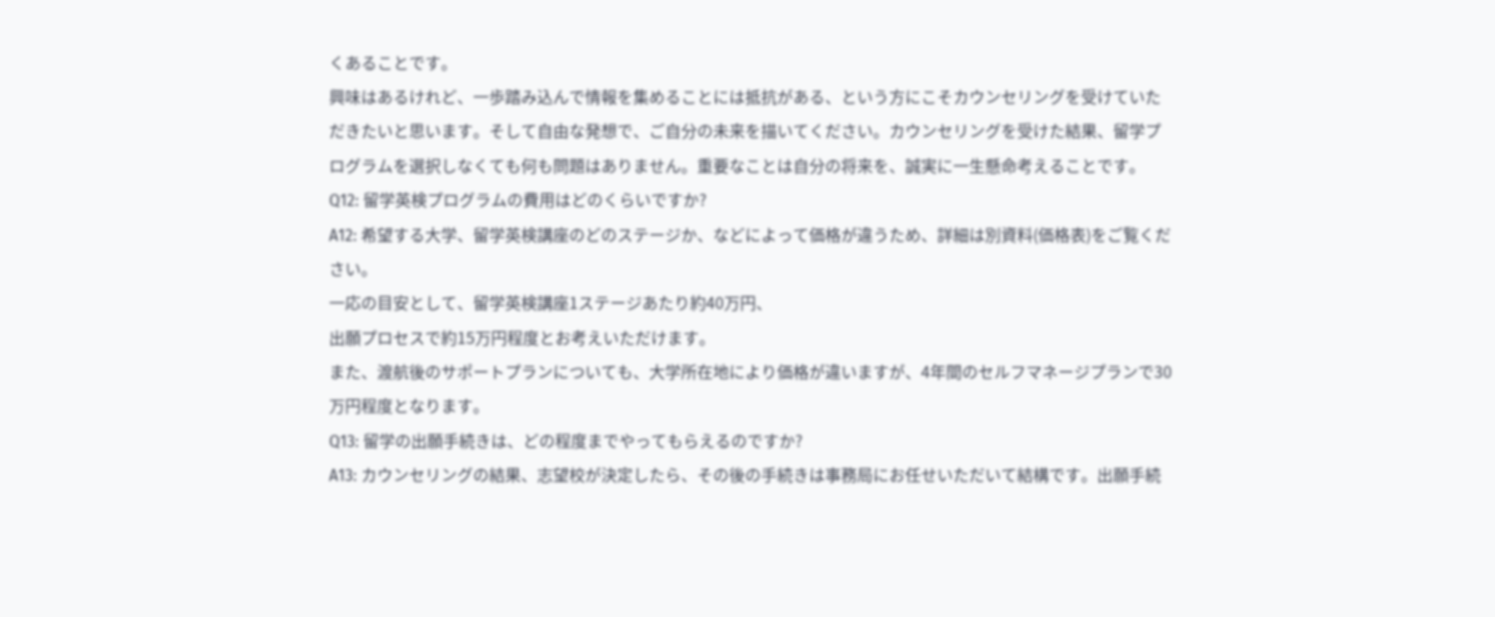くあることです。
興味はあるけれど、一歩踏み込んで情報を集めることには抵抗がある、という方にこそカウンセリングを受けていただきたいと思います。そして自由な発想で、ご自分の未来を描いてください。カウンセリングを受けた結果、留学プログラムを選択しなくても何も問題はありません。重要なことは自分の将来を、誠実に一生懸命考えることです。
Q12: 留学英検プログラムの費用はどのくらいですか?
A12: 希望する大学、留学英検講座のどのステージか、などによって価格が違うため、詳細は別資料(価格表)をご覧ください。
一応の目安として、留学英検講座1ステージあたり約40万円、
出願プロセスで約15万円程度とお考えいただけます。
また、渡航後のサポートプランについても、大学所在地により価格が違いますが、4年間のセルフマネージプランで30万円程度となります。
Q13: 留学の出願手続きは、どの程度までやってもらえるのですか?
A13: カウンセリングの結果、志望校が決定したら、その後の手続きは事務局にお任せいただいて結構です。出願手続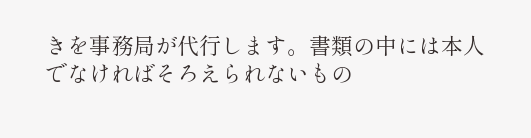きを事務局が代行します。書類の中には本人でなければそろえられないもの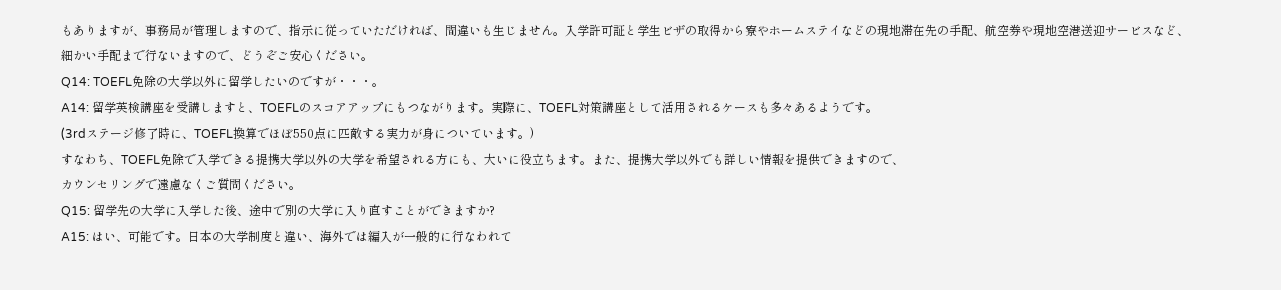もありますが、事務局が管理しますので、指示に従っていただければ、間違いも生じません。入学許可証と学生ビザの取得から寮やホームステイなどの現地滞在先の手配、航空券や現地空港送迎サービスなど、細かい手配まで行ないますので、どうぞご安心ください。
Q14: TOEFL免除の大学以外に留学したいのですが・・・。
A14: 留学英検講座を受講しますと、TOEFLのスコアアップにもつながります。実際に、TOEFL対策講座として活用されるケースも多々あるようです。
(3rdステージ修了時に、TOEFL換算でほぼ550点に匹敵する実力が身についています。)
すなわち、TOEFL免除で入学できる提携大学以外の大学を希望される方にも、大いに役立ちます。また、提携大学以外でも詳しい情報を提供できますので、
カウンセリングで遠慮なくご質問ください。
Q15: 留学先の大学に入学した後、途中で別の大学に入り直すことができますか?
A15: はい、可能です。日本の大学制度と違い、海外では編入が一般的に行なわれて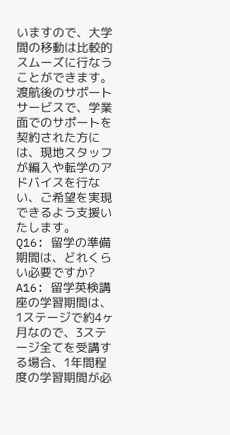いますので、大学間の移動は比較的スムーズに行なうことができます。
渡航後のサポートサービスで、学業面でのサポートを契約された方には、現地スタッフが編入や転学のアドバイスを行ない、ご希望を実現できるよう支援いたします。
Q16: 留学の準備期間は、どれくらい必要ですか?
A16: 留学英検講座の学習期間は、1ステージで約4ヶ月なので、3ステージ全てを受講する場合、1年間程度の学習期間が必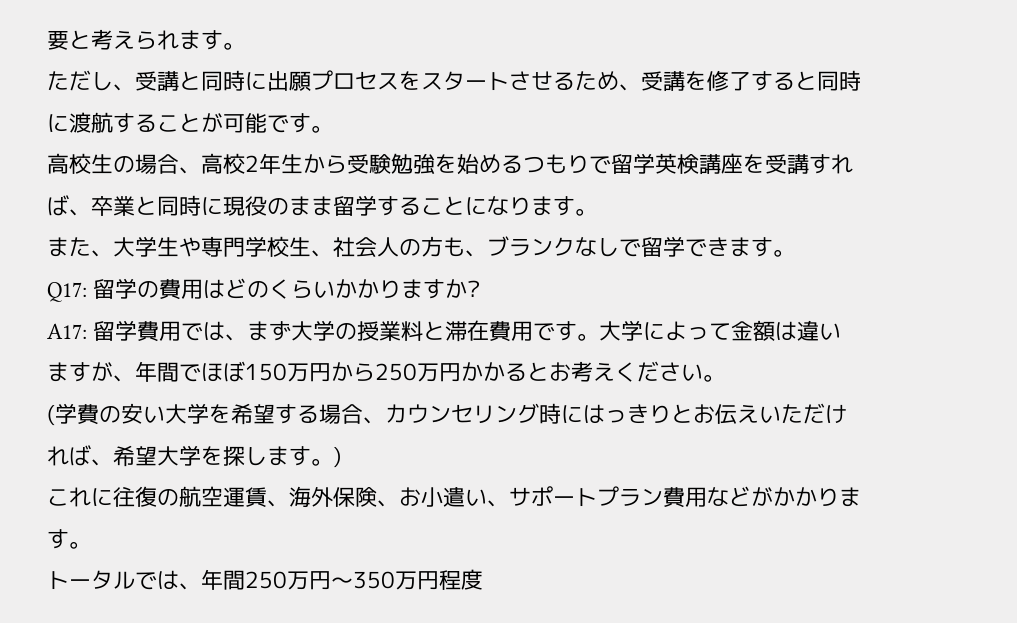要と考えられます。
ただし、受講と同時に出願プロセスをスタートさせるため、受講を修了すると同時に渡航することが可能です。
高校生の場合、高校2年生から受験勉強を始めるつもりで留学英検講座を受講すれば、卒業と同時に現役のまま留学することになります。
また、大学生や専門学校生、社会人の方も、ブランクなしで留学できます。
Q17: 留学の費用はどのくらいかかりますか?
A17: 留学費用では、まず大学の授業料と滞在費用です。大学によって金額は違いますが、年間でほぼ150万円から250万円かかるとお考えください。
(学費の安い大学を希望する場合、カウンセリング時にはっきりとお伝えいただければ、希望大学を探します。)
これに往復の航空運賃、海外保険、お小遣い、サポートプラン費用などがかかります。
トータルでは、年間250万円〜350万円程度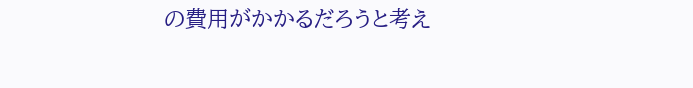の費用がかかるだろうと考え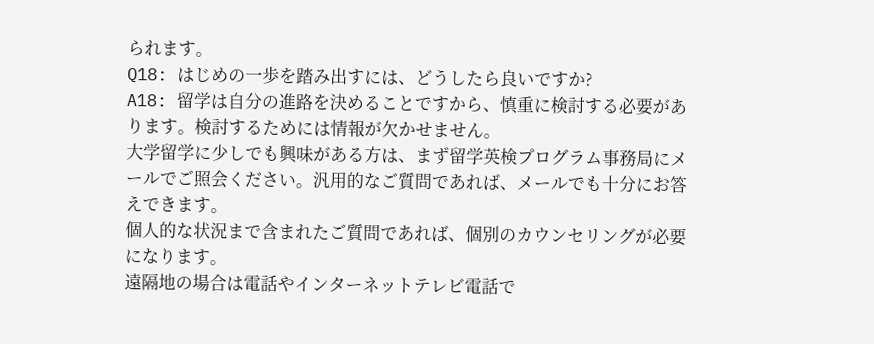られます。
Q18: はじめの一歩を踏み出すには、どうしたら良いですか?
A18: 留学は自分の進路を決めることですから、慎重に検討する必要があります。検討するためには情報が欠かせません。
大学留学に少しでも興味がある方は、まず留学英検プログラム事務局にメールでご照会ください。汎用的なご質問であれば、メールでも十分にお答えできます。
個人的な状況まで含まれたご質問であれば、個別のカウンセリングが必要になります。
遠隔地の場合は電話やインターネットテレビ電話で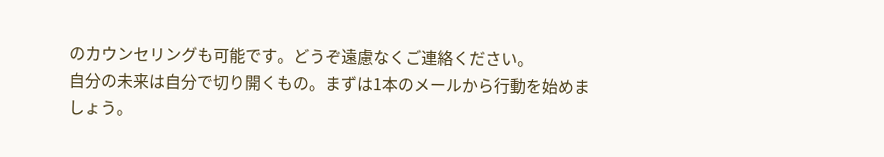のカウンセリングも可能です。どうぞ遠慮なくご連絡ください。
自分の未来は自分で切り開くもの。まずは1本のメールから行動を始めましょう。